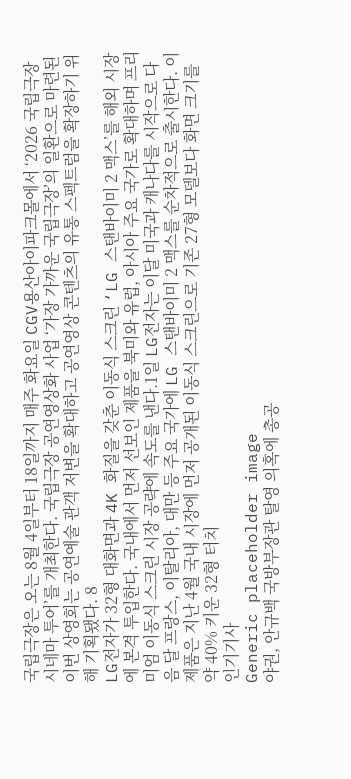국립극장은 오는 8월 4일부터 18일까지 매주 화요일 CGV용산아이파크몰에서 ‘2026 국립극장 시네마 투어’를 개최한다. 국립극장 공연영상화 사업 ‘가장 가까운 국립극장’의 일환으로 마련된 이번 상영회는 공연예술 관객 저변을 확대하고 공연영상 콘텐츠의 유통 스펙트럼을 확장하기 위해 기획됐다. 8
LG전자가 32형 대화면과 4K 화질을 갖춘 이동식 스크린 ‘LG 스탠바이미 2 맥스’를 해외 시장에 본격 투입한다. 국내에서 먼저 선보인 제품을 북미와 유럽, 아시아 주요 국가로 확대하며 프리미엄 이동식 스크린 시장 공략에 속도를 낸다.1일 LG전자는 이달 미국과 캐나다를 시작으로 다음 달 프랑스, 이탈리아, 대만 등 주요 국가에 LG 스탠바이미 2 맥스를 순차적으로 출시한다. 이 제품은 지난 4월 국내 시장에 먼저 공개된 이동식 스크린으로 기존 27형 모델보다 화면 크기를 약 40% 키운 32형 터치
인기기사
Generic placeholder image
야권, 안규백 국방부장관 탈영 의혹에 총공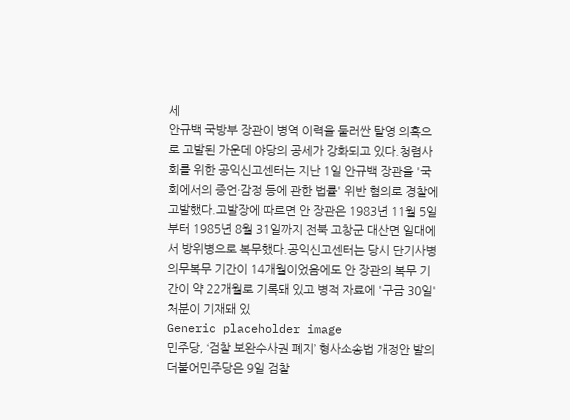세
안규백 국방부 장관이 병역 이력을 둘러싼 탈영 의혹으로 고발된 가운데 야당의 공세가 강화되고 있다.청렴사회를 위한 공익신고센터는 지난 1일 안규백 장관을 '국회에서의 증언·감정 등에 관한 법률' 위반 혐의로 경찰에 고발했다.고발장에 따르면 안 장관은 1983년 11월 5일부터 1985년 8월 31일까지 전북 고창군 대산면 일대에서 방위병으로 복무했다.공익신고센터는 당시 단기사병 의무복무 기간이 14개월이었음에도 안 장관의 복무 기간이 약 22개월로 기록돼 있고 병적 자료에 '구금 30일' 처분이 기재돼 있
Generic placeholder image
민주당, ‘검찰 보완수사권 폐지’ 형사소송법 개정안 발의
더불어민주당은 9일 검찰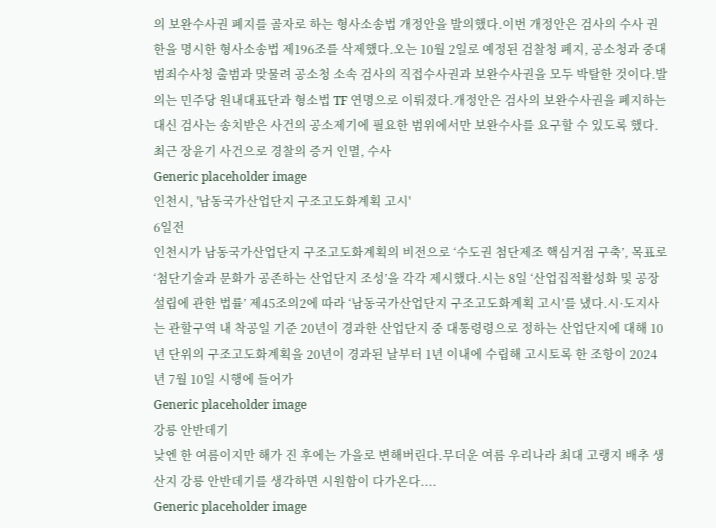의 보완수사권 폐지를 골자로 하는 형사소송법 개정안을 발의했다.이번 개정안은 검사의 수사 권한을 명시한 형사소송법 제196조를 삭제했다.오는 10월 2일로 예정된 검찰청 폐지, 공소청과 중대범죄수사청 출범과 맞물려 공소청 소속 검사의 직접수사권과 보완수사권을 모두 박탈한 것이다.발의는 민주당 원내대표단과 형소법 TF 연명으로 이뤄졌다.개정안은 검사의 보완수사권을 폐지하는 대신 검사는 송치받은 사건의 공소제기에 필요한 범위에서만 보완수사를 요구할 수 있도록 했다. 최근 장윤기 사건으로 경찰의 증거 인멸, 수사
Generic placeholder image
인천시, '남동국가산업단지 구조고도화계획 고시'
6일전
인천시가 남동국가산업단지 구조고도화계획의 비전으로 ‘수도권 첨단제조 핵심거점 구축’, 목표로 ‘첨단기술과 문화가 공존하는 산업단지 조성’을 각각 제시했다.시는 8일 ‘산업집적활성화 및 공장설립에 관한 법률’ 제45조의2에 따라 ‘남동국가산업단지 구조고도화계획 고시’를 냈다.시·도지사는 관할구역 내 착공일 기준 20년이 경과한 산업단지 중 대통령령으로 정하는 산업단지에 대해 10년 단위의 구조고도화계획을 20년이 경과된 날부터 1년 이내에 수립해 고시토록 한 조항이 2024년 7월 10일 시행에 들어가
Generic placeholder image
강릉 안반데기
낮엔 한 여름이지만 해가 진 후에는 가을로 변해버린다.무더운 여름 우리나라 최대 고랭지 배추 생산지 강릉 안반데기를 생각하면 시원함이 다가온다....
Generic placeholder image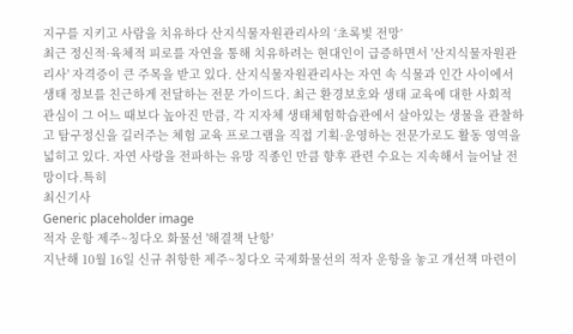지구를 지키고 사람을 치유하다 산지식물자원관리사의 ‘초록빛 전망’
최근 정신적·육체적 피로를 자연을 통해 치유하려는 현대인이 급증하면서 '산지식물자원관리사' 자격증이 큰 주목을 받고 있다. 산지식물자원관리사는 자연 속 식물과 인간 사이에서 생태 정보를 친근하게 전달하는 전문 가이드다. 최근 환경보호와 생태 교육에 대한 사회적 관심이 그 어느 때보다 높아진 만큼, 각 지자체 생태체험학습관에서 살아있는 생물을 관찰하고 탐구정신을 길러주는 체험 교육 프로그램을 직접 기획·운영하는 전문가로도 활동 영역을 넓히고 있다. 자연 사랑을 전파하는 유망 직종인 만큼 향후 관련 수요는 지속해서 늘어날 전망이다.특히
최신기사
Generic placeholder image
적자 운항 제주~칭다오 화물선 '해결책 난항'
지난해 10월 16일 신규 취항한 제주~칭다오 국제화물선의 적자 운항을 놓고 개선책 마련이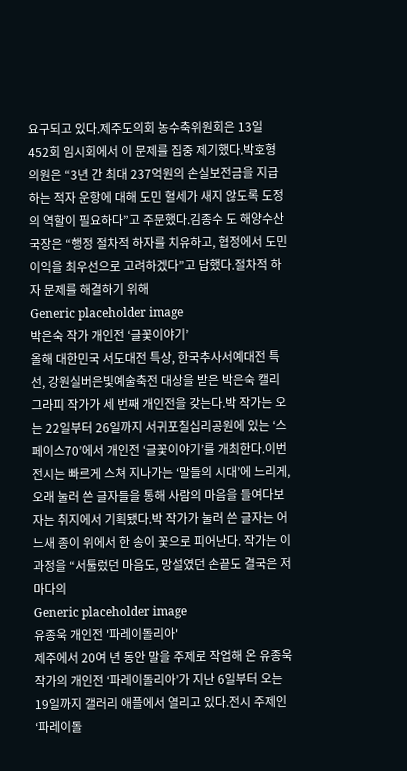요구되고 있다.제주도의회 농수축위원회은 13일 452회 임시회에서 이 문제를 집중 제기했다.박호형 의원은 “3년 간 최대 237억원의 손실보전금을 지급하는 적자 운항에 대해 도민 혈세가 새지 않도록 도정의 역할이 필요하다”고 주문했다.김종수 도 해양수산국장은 “행정 절차적 하자를 치유하고, 협정에서 도민 이익을 최우선으로 고려하겠다”고 답했다.절차적 하자 문제를 해결하기 위해
Generic placeholder image
박은숙 작가 개인전 ‘글꽃이야기’
올해 대한민국 서도대전 특상, 한국추사서예대전 특선, 강원실버은빛예술축전 대상을 받은 박은숙 캘리그라피 작가가 세 번째 개인전을 갖는다.박 작가는 오는 22일부터 26일까지 서귀포칠십리공원에 있는 ‘스페이스70’에서 개인전 ‘글꽃이야기’를 개최한다.이번 전시는 빠르게 스쳐 지나가는 ‘말들의 시대’에 느리게, 오래 눌러 쓴 글자들을 통해 사람의 마음을 들여다보자는 취지에서 기획됐다.박 작가가 눌러 쓴 글자는 어느새 종이 위에서 한 송이 꽃으로 피어난다. 작가는 이 과정을 “서툴렀던 마음도, 망설였던 손끝도 결국은 저마다의
Generic placeholder image
유종욱 개인전 '파레이돌리아'
제주에서 20여 년 동안 말을 주제로 작업해 온 유종욱 작가의 개인전 ‘파레이돌리아’가 지난 6일부터 오는 19일까지 갤러리 애플에서 열리고 있다.전시 주제인 ‘파레이돌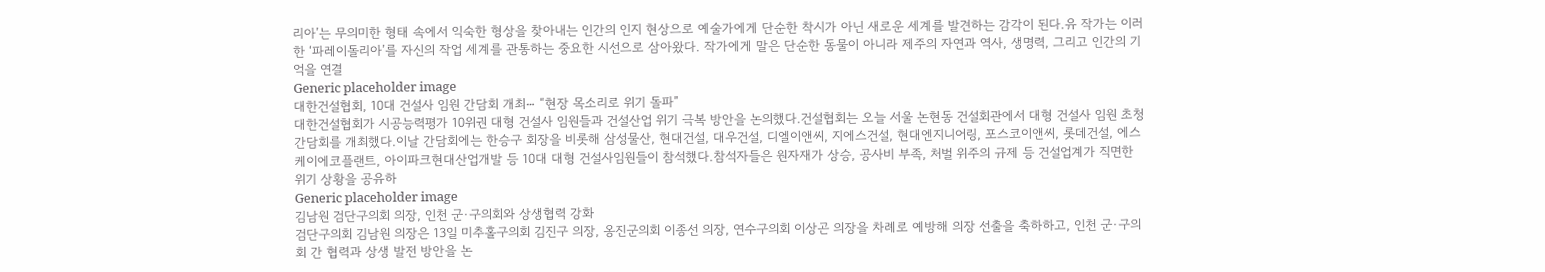리아’는 무의미한 형태 속에서 익숙한 형상을 찾아내는 인간의 인지 현상으로 예술가에게 단순한 착시가 아닌 새로운 세계를 발견하는 감각이 된다.유 작가는 이러한 ‘파레이돌리아’를 자신의 작업 세계를 관통하는 중요한 시선으로 삼아왔다. 작가에게 말은 단순한 동물이 아니라 제주의 자연과 역사, 생명력, 그리고 인간의 기억을 연결
Generic placeholder image
대한건설협회, 10대 건설사 임원 간담회 개최ⵈ “현장 목소리로 위기 돌파”
대한건설협회가 시공능력평가 10위권 대형 건설사 임원들과 건설산업 위기 극복 방안을 논의했다.건설협회는 오늘 서울 논현동 건설회관에서 대형 건설사 임원 초청 간담회를 개최했다.이날 간담회에는 한승구 회장을 비롯해 삼성물산, 현대건설, 대우건설, 디엘이앤씨, 지에스건설, 현대엔지니어링, 포스코이앤씨, 롯데건설, 에스케이에코플랜트, 아이파크현대산업개발 등 10대 대형 건설사임원들이 참석했다.참석자들은 원자재가 상승, 공사비 부족, 처벌 위주의 규제 등 건설업계가 직면한 위기 상황을 공유하
Generic placeholder image
김남원 검단구의회 의장, 인천 군·구의회와 상생협력 강화
검단구의회 김남원 의장은 13일 미추홀구의회 김진구 의장, 옹진군의회 이종선 의장, 연수구의회 이상곤 의장을 차례로 예방해 의장 선출을 축하하고, 인천 군·구의회 간 협력과 상생 발전 방안을 논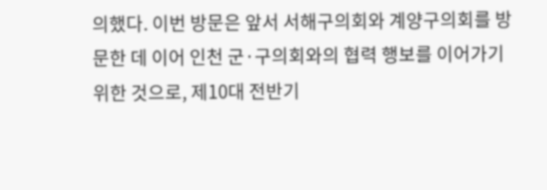의했다. 이번 방문은 앞서 서해구의회와 계양구의회를 방문한 데 이어 인천 군·구의회와의 협력 행보를 이어가기 위한 것으로, 제10대 전반기